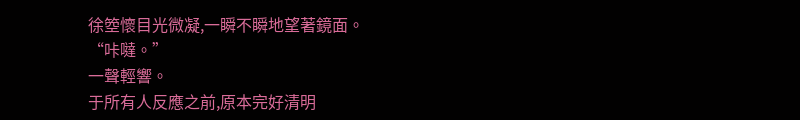徐箜懷目光微凝,一瞬不瞬地望著鏡面。
“咔噠。”
一聲輕響。
于所有人反應之前,原本完好清明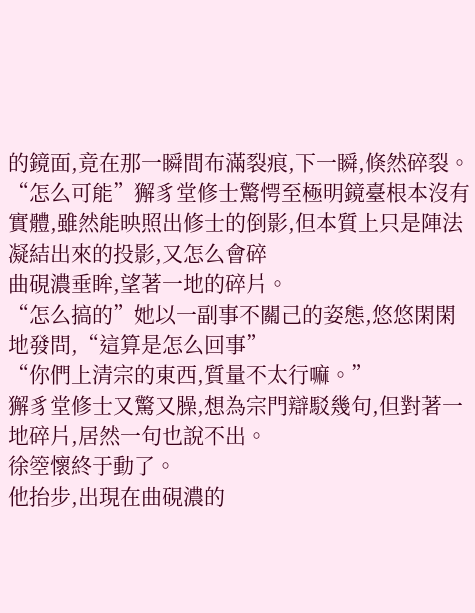的鏡面,竟在那一瞬間布滿裂痕,下一瞬,倏然碎裂。
“怎么可能”獬豸堂修士驚愕至極明鏡臺根本沒有實體,雖然能映照出修士的倒影,但本質上只是陣法凝結出來的投影,又怎么會碎
曲硯濃垂眸,望著一地的碎片。
“怎么搞的”她以一副事不關己的姿態,悠悠閑閑地發問,“這算是怎么回事”
“你們上清宗的東西,質量不太行嘛。”
獬豸堂修士又驚又臊,想為宗門辯駁幾句,但對著一地碎片,居然一句也說不出。
徐箜懷終于動了。
他抬步,出現在曲硯濃的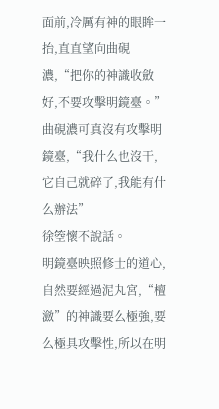面前,冷厲有神的眼眸一抬,直直望向曲硯濃,“把你的神識收斂好,不要攻擊明鏡臺。”
曲硯濃可真沒有攻擊明鏡臺,“我什么也沒干,它自己就碎了,我能有什么辦法”
徐箜懷不說話。
明鏡臺映照修士的道心,自然要經過泥丸宮,“檀瀲”的神識要么極強,要么極具攻擊性,所以在明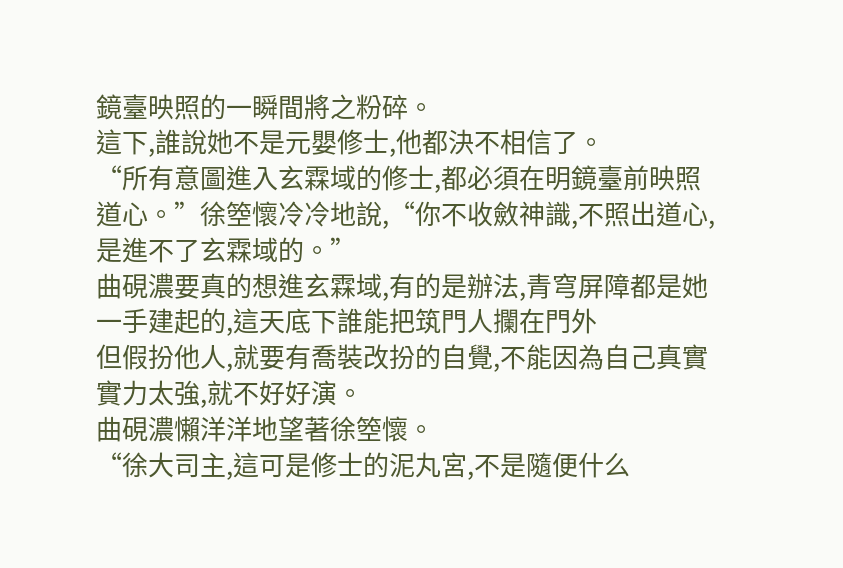鏡臺映照的一瞬間將之粉碎。
這下,誰說她不是元嬰修士,他都決不相信了。
“所有意圖進入玄霖域的修士,都必須在明鏡臺前映照道心。”徐箜懷冷冷地說,“你不收斂神識,不照出道心,是進不了玄霖域的。”
曲硯濃要真的想進玄霖域,有的是辦法,青穹屏障都是她一手建起的,這天底下誰能把筑門人攔在門外
但假扮他人,就要有喬裝改扮的自覺,不能因為自己真實實力太強,就不好好演。
曲硯濃懶洋洋地望著徐箜懷。
“徐大司主,這可是修士的泥丸宮,不是隨便什么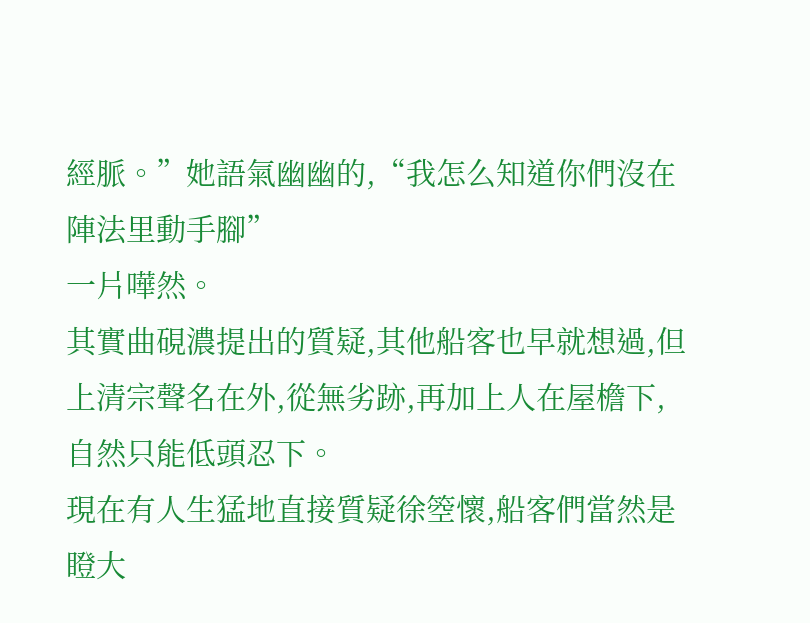經脈。”她語氣幽幽的,“我怎么知道你們沒在陣法里動手腳”
一片嘩然。
其實曲硯濃提出的質疑,其他船客也早就想過,但上清宗聲名在外,從無劣跡,再加上人在屋檐下,自然只能低頭忍下。
現在有人生猛地直接質疑徐箜懷,船客們當然是瞪大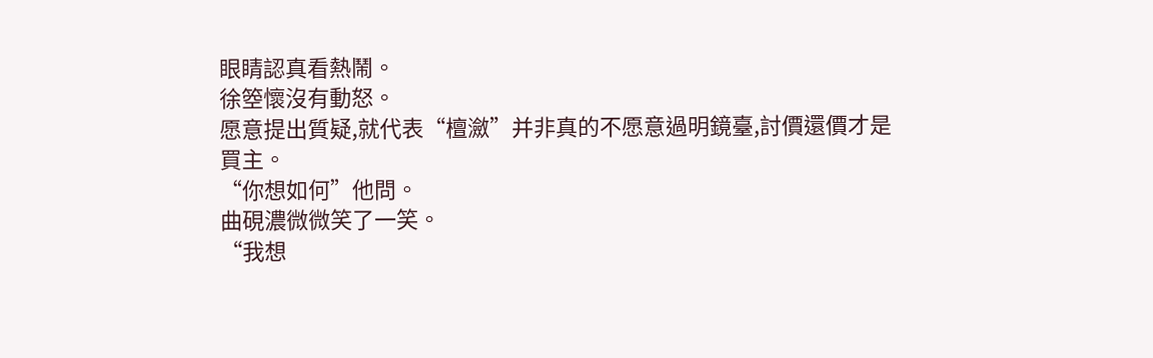眼睛認真看熱鬧。
徐箜懷沒有動怒。
愿意提出質疑,就代表“檀瀲”并非真的不愿意過明鏡臺,討價還價才是買主。
“你想如何”他問。
曲硯濃微微笑了一笑。
“我想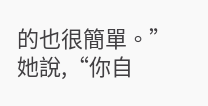的也很簡單。”她說,“你自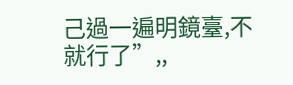己過一遍明鏡臺,不就行了”,,